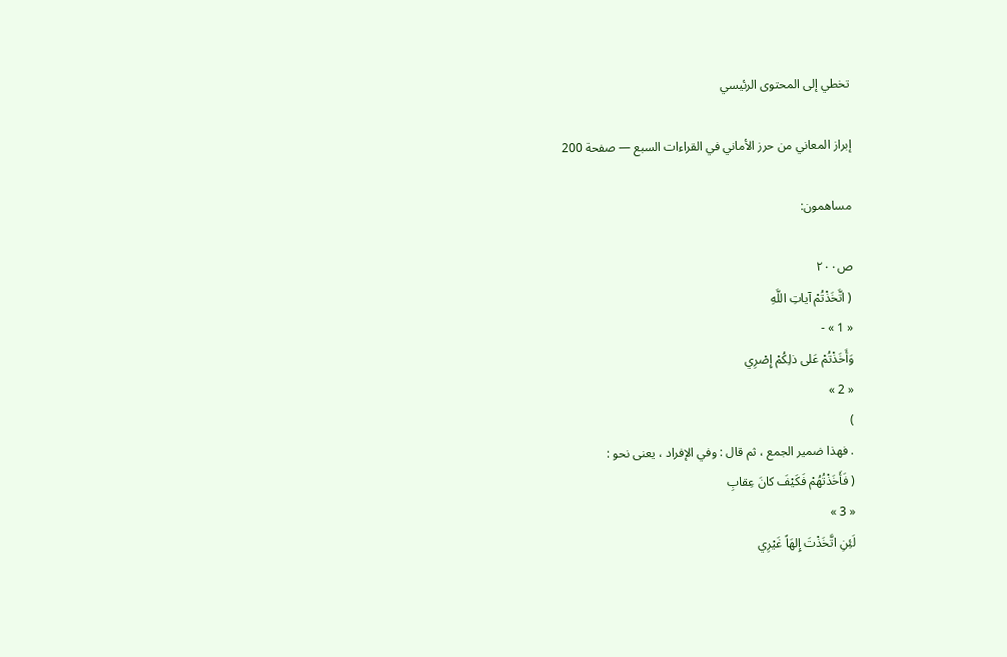تخطي إلى المحتوى الرئيسي

إبراز المعاني من حرز الأماني في القراءات السبع — صفحة 200

مساهمون:

ص٢٠٠
( اتَّخَذْتُمْ آياتِ اللَّهِ
« 1 » -
وَأَخَذْتُمْ عَلى ذلِكُمْ إِصْرِي
« 2 »
)
. فهذا ضمير الجمع ، ثم قال : وفي الإفراد ، يعنى نحو :
( فَأَخَذْتُهُمْ فَكَيْفَ كانَ عِقابِ
« 3 »
لَئِنِ اتَّخَذْتَ إِلهَاً غَيْرِي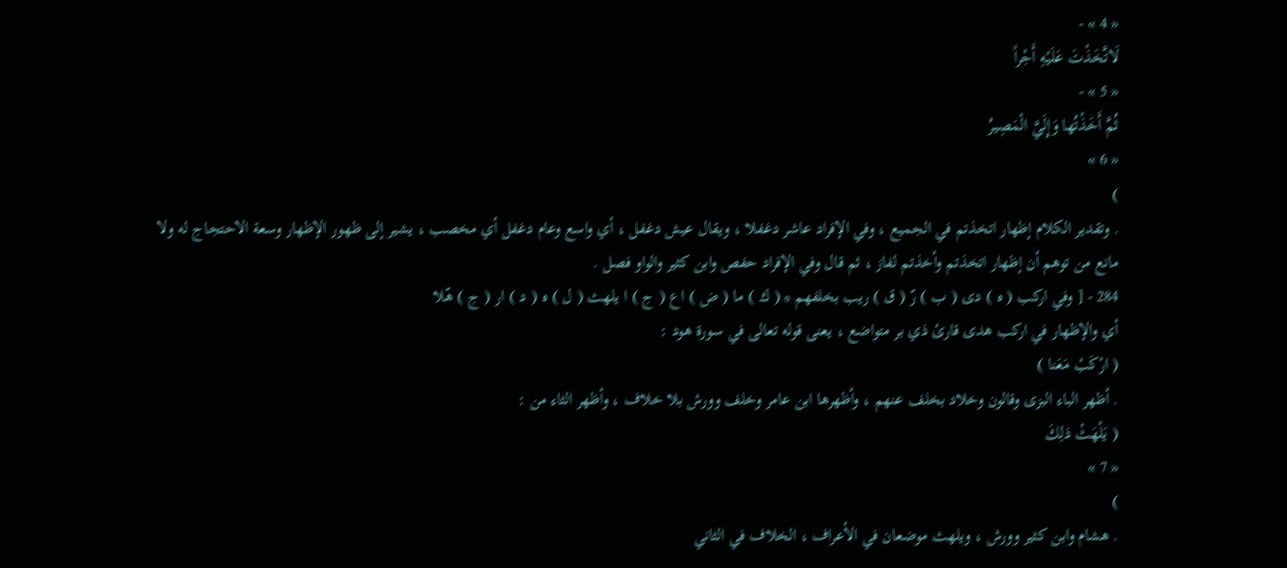« 4 » -
لَاتَّخَذْتَ عَلَيْهِ أَجْراً
« 5 » -
ثُمَّ أَخَذْتُها وَإِلَيَّ الْمَصِيرُ
« 6 »
)
. وتقدير الكلام إظهار اتخذتم في الجميع ، وفي الإفراد عاشر دغفلا ، ويقال عيش دغفل ، أي واسع وعام دغفل أي مخصب ، يشير إلى ظهور الإظهار وسعة الاحتجاج له ولا مانع من توهم أن إظهار اتخذتم وأخذتم لفاز ، ثم قال وفي الإفراد حفص وابن كثير والواو فصل .
284 - [ وفي اركب ( ه ) دى ( ب ) رّ ( ق ) ريب بخلفهم * ( ك ) ما ( ض ) اع ( ج ) ا يلهث ( ل ) ه ( د ) ار ( ج ) هّلا
أي والإظهار في اركب هدى قارئ ذي بر متواضع ، يعنى قوله تعالى في سورة هود :
( ارْكَبْ مَعَنا )
. أظهر الباء البزى وقالون وخلاد بخلف عنهم ، وأظهرها ابن عامر وخلف وورش بلا خلاف ، وأظهر الثاء من :
( يَلْهَثْ ذلِكَ
« 7 »
)
. هشام وابن كثير وورش ، ويلهث موضعان في الأعراف ، الخلاف في الثاني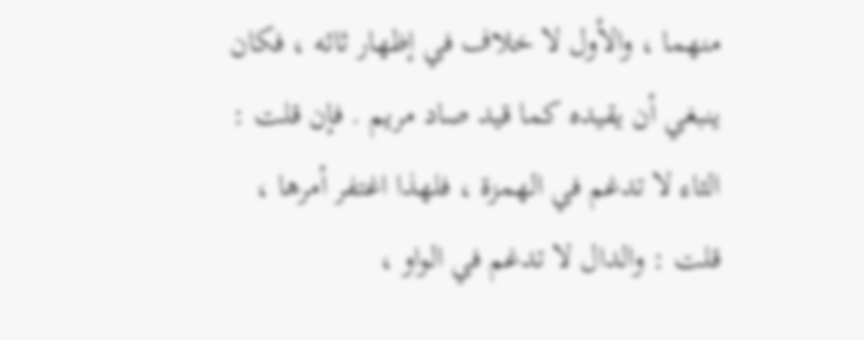منهما ، والأول لا خلاف في إظهار ثائه ، فكان ينبغي أن يقيده كما قيد صاد مريم . فإن قلت : الثاء لا تدغم في الهمزة ، فلهذا اغتفر أمرها ، قلت : والدال لا تدغم في الواو ،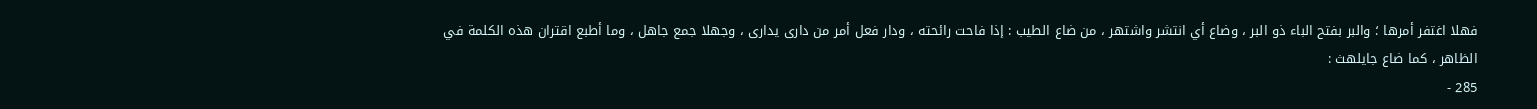فهلا اغتفر أمرها ؛ والبر بفتح الباء ذو البر ، وضاع أي انتشر واشتهر ، من ضاع الطيب : إذا فاحت رائحته ، ودار فعل أمر من دارى يدارى ، وجهلا جمع جاهل ، وما أطبع اقتران هذه الكلمة في الظاهر ، كما ضاع جايلهث :
285 -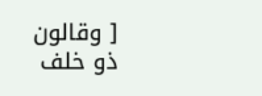[ وقالون ذو خلف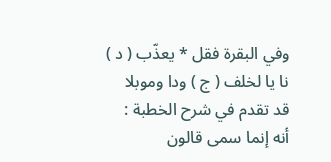وفي البقرة فقل * يعذّب ( د ) نا يا لخلف ( ج ) ودا وموبلا
قد تقدم في شرح الخطبة : أنه إنما سمى قالون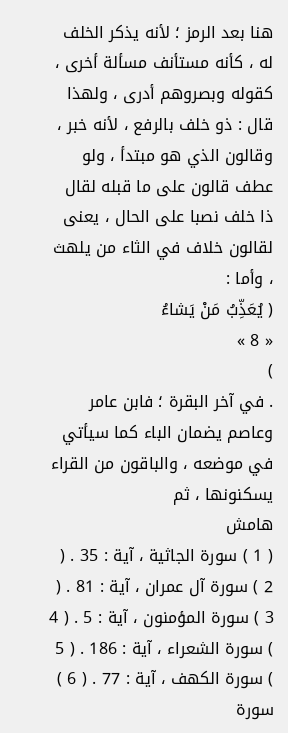هنا بعد الرمز ؛ لأنه يذكر الخلف له ، كأنه مستأنف مسألة أخرى ، كقوله وبصروهم أدرى ، ولهذا قال : ذو خلف بالرفع ، لأنه خبر ، وقالون الذي هو مبتدأ ، ولو عطف قالون على ما قبله لقال ذا خلف نصبا على الحال ، يعنى لقالون خلاف في الثاء من يلهث ، وأما :
( يُعَذِّبُ مَنْ يَشاءُ
« 8 »
)
. في آخر البقرة ؛ فابن عامر وعاصم يضمان الباء كما سيأتي في موضعه ، والباقون من القراء يسكنونها ، ثم
هامش
( 1 ) سورة الجاثية ، آية : 35 . ( 2 ) سورة آل عمران ، آية : 81 . ( 3 ) سورة المؤمنون ، آية : 5 . ( 4 ) سورة الشعراء ، آية : 186 . ( 5 ) سورة الكهف ، آية : 77 . ( 6 ) سورة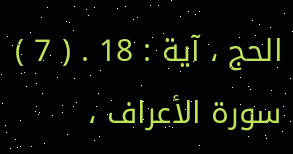الحج ، آية : 18 . ( 7 ) سورة الأعراف ،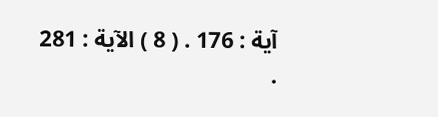آية : 176 . ( 8 ) الآية : 281 .